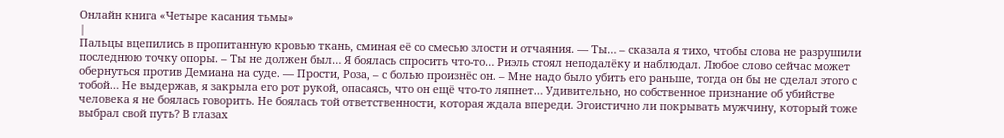Онлайн книга «Четыре касания тьмы»
|
Пальцы вцепились в пропитанную кровью ткань, сминая её со смесью злости и отчаяния. — Ты… – сказала я тихо, чтобы слова не разрушили последнюю точку опоры. – Ты не должен был… Я боялась спросить что-то… Риэль стоял неподалёку и наблюдал. Любое слово сейчас может обернуться против Демиана на суде. — Прости, Роза, – с болью произнёс он. – Мне надо было убить его раньше, тогда он бы не сделал этого с тобой… Не выдержав, я закрыла его рот рукой, опасаясь, что он ещё что-то ляпнет… Удивительно, но собственное признание об убийстве человека я не боялась говорить. Не боялась той ответственности, которая ждала впереди. Эгоистично ли покрывать мужчину, который тоже выбрал свой путь? В глазах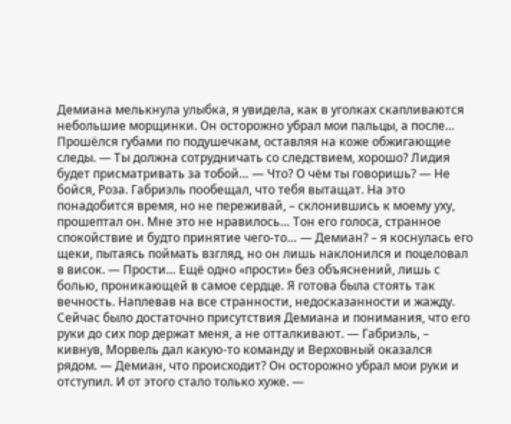Демиана мелькнула улыбка, я увидела, как в уголках скапливаются небольшие морщинки. Он осторожно убрал мои пальцы, а после… Прошёлся губами по подушечкам, оставляя на коже обжигающие следы. — Ты должна сотрудничать со следствием, хорошо? Лидия будет присматривать за тобой… — Что? О чём ты говоришь? — Не бойся, Роза. Габриэль пообещал, что тебя вытащат. На это понадобится время, но не переживай, – склонившись к моему уху, прошептал он. Мне это не нравилось… Тон его голоса, странное спокойствие и будто принятие чего-то… — Демиан? – я коснулась его щеки, пытаясь поймать взгляд, но он лишь наклонился и поцеловал в висок. — Прости… Ещё одно «прости» без объяснений, лишь с болью, проникающей в самое сердце. Я готова была стоять так вечность. Наплевав на все странности, недосказанности и жажду. Сейчас было достаточно присутствия Демиана и понимания, что его руки до сих пор держат меня, а не отталкивают. — Габриэль, – кивнув, Морвель дал какую-то команду и Верховный оказался рядом. — Демиан, что происходит? Он осторожно убрал мои руки и отступил. И от этого стало только хуже. —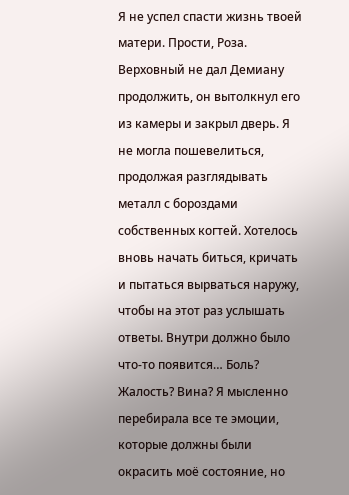Я не успел спасти жизнь твоей матери. Прости, Роза. Верховный не дал Демиану продолжить, он вытолкнул его из камеры и закрыл дверь. Я не могла пошевелиться, продолжая разглядывать металл с бороздами собственных когтей. Хотелось вновь начать биться, кричать и пытаться вырваться наружу, чтобы на этот раз услышать ответы. Внутри должно было что-то появится… Боль? Жалость? Вина? Я мысленно перебирала все те эмоции, которые должны были окрасить моё состояние, но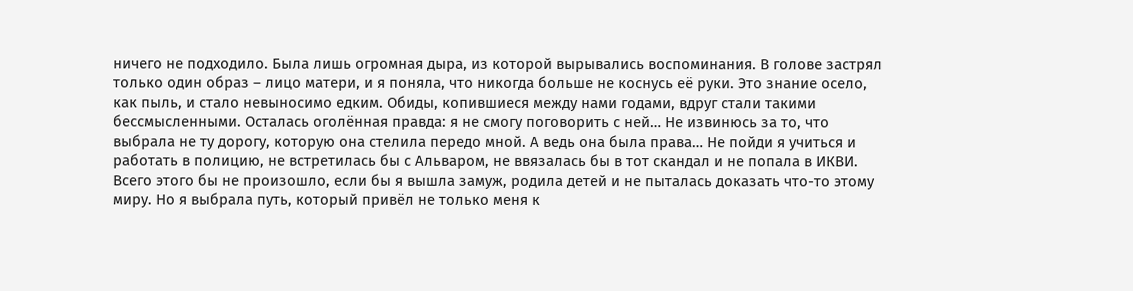ничего не подходило. Была лишь огромная дыра, из которой вырывались воспоминания. В голове застрял только один образ – лицо матери, и я поняла, что никогда больше не коснусь её руки. Это знание осело, как пыль, и стало невыносимо едким. Обиды, копившиеся между нами годами, вдруг стали такими бессмысленными. Осталась оголённая правда: я не смогу поговорить с ней… Не извинюсь за то, что выбрала не ту дорогу, которую она стелила передо мной. А ведь она была права… Не пойди я учиться и работать в полицию, не встретилась бы с Альваром, не ввязалась бы в тот скандал и не попала в ИКВИ. Всего этого бы не произошло, если бы я вышла замуж, родила детей и не пыталась доказать что-то этому миру. Но я выбрала путь, который привёл не только меня к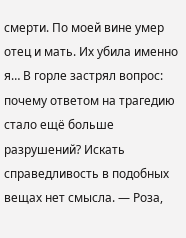смерти. По моей вине умер отец и мать. Их убила именно я… В горле застрял вопрос: почему ответом на трагедию стало ещё больше разрушений? Искать справедливость в подобных вещах нет смысла. — Роза,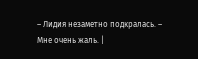– Лидия незаметно подкралась. – Мне очень жаль. |